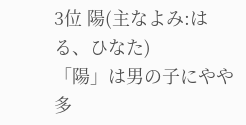3位 陽(主なよみ:はる、ひなた)
「陽」は男の子にやや多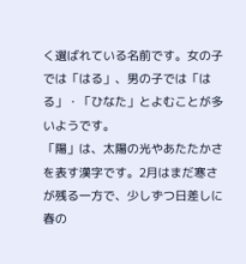く選ばれている名前です。女の子では「はる」、男の子では「はる」・「ひなた」とよむことが多いようです。
「陽」は、太陽の光やあたたかさを表す漢字です。2月はまだ寒さが残る一方で、少しずつ日差しに春の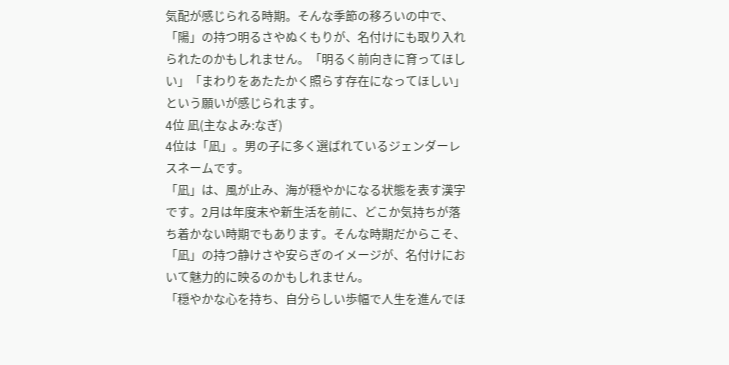気配が感じられる時期。そんな季節の移ろいの中で、「陽」の持つ明るさやぬくもりが、名付けにも取り入れられたのかもしれません。「明るく前向きに育ってほしい」「まわりをあたたかく照らす存在になってほしい」という願いが感じられます。
4位 凪(主なよみ:なぎ)
4位は「凪」。男の子に多く選ばれているジェンダーレスネームです。
「凪」は、風が止み、海が穏やかになる状態を表す漢字です。2月は年度末や新生活を前に、どこか気持ちが落ち着かない時期でもあります。そんな時期だからこそ、「凪」の持つ静けさや安らぎのイメージが、名付けにおいて魅力的に映るのかもしれません。
「穏やかな心を持ち、自分らしい歩幅で人生を進んでほ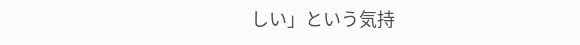しい」という気持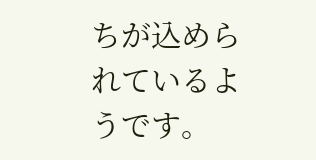ちが込められているようです。